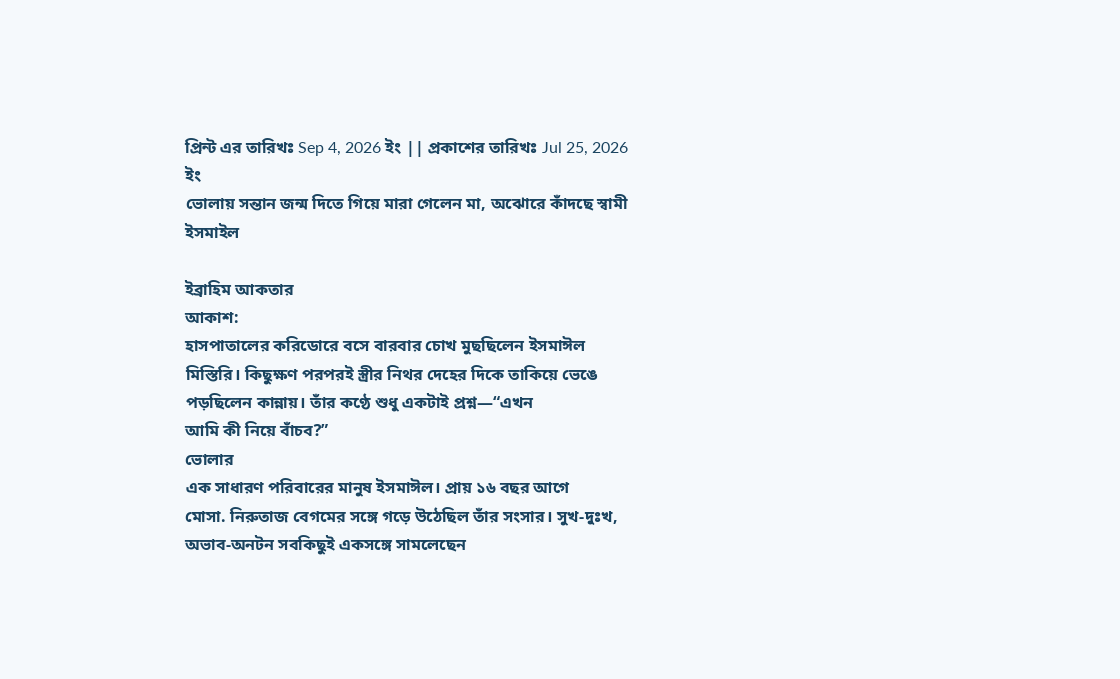প্রিন্ট এর তারিখঃ Sep 4, 2026 ইং || প্রকাশের তারিখঃ Jul 25, 2026 ইং
ভোলায় সন্তান জন্ম দিতে গিয়ে মারা গেলেন মা, অঝোরে কাঁদছে স্বামী ইসমাইল

ইব্রাহিম আকতার
আকাশ:
হাসপাতালের করিডোরে বসে বারবার চোখ মুছছিলেন ইসমাঈল মিস্তিরি। কিছুক্ষণ পরপরই স্ত্রীর নিথর দেহের দিকে তাকিয়ে ভেঙে পড়ছিলেন কান্নায়। তাঁর কণ্ঠে শুধু একটাই প্রশ্ন—“এখন
আমি কী নিয়ে বাঁচব?”
ভোলার
এক সাধারণ পরিবারের মানুষ ইসমাঈল। প্রায় ১৬ বছর আগে
মোসা. নিরুতাজ বেগমের সঙ্গে গড়ে উঠেছিল তাঁর সংসার। সুখ-দুঃখ, অভাব-অনটন সবকিছুই একসঙ্গে সামলেছেন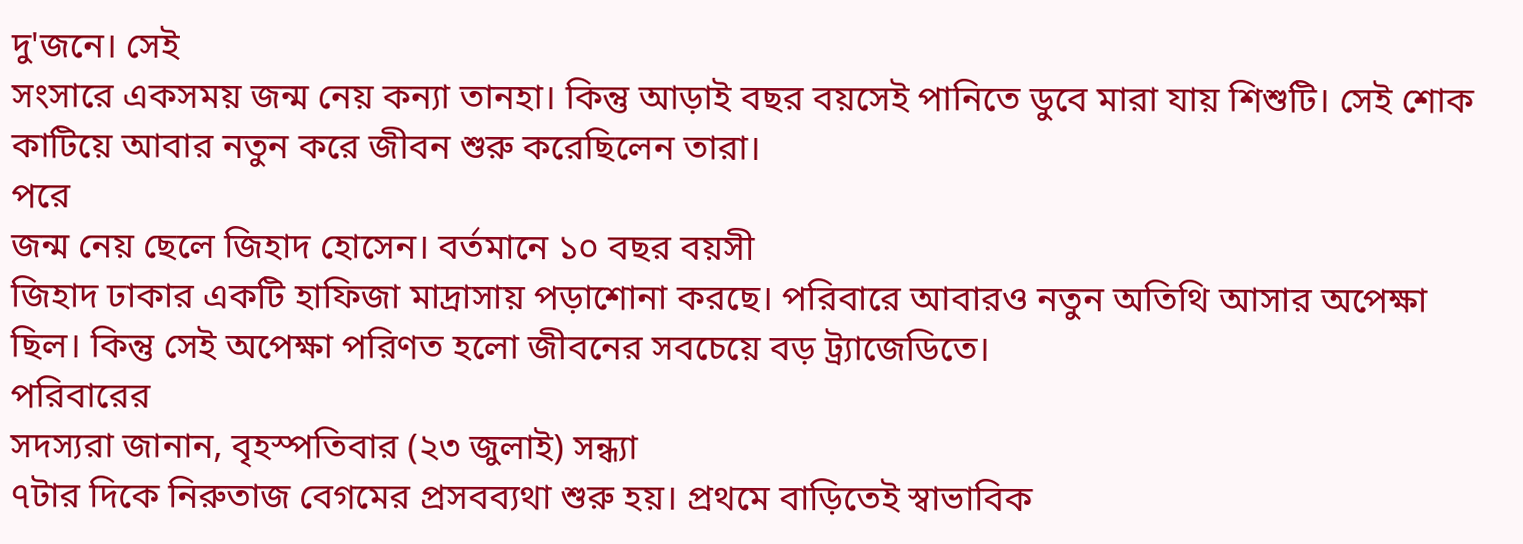দু'জনে। সেই
সংসারে একসময় জন্ম নেয় কন্যা তানহা। কিন্তু আড়াই বছর বয়সেই পানিতে ডুবে মারা যায় শিশুটি। সেই শোক কাটিয়ে আবার নতুন করে জীবন শুরু করেছিলেন তারা।
পরে
জন্ম নেয় ছেলে জিহাদ হোসেন। বর্তমানে ১০ বছর বয়সী
জিহাদ ঢাকার একটি হাফিজা মাদ্রাসায় পড়াশোনা করছে। পরিবারে আবারও নতুন অতিথি আসার অপেক্ষা ছিল। কিন্তু সেই অপেক্ষা পরিণত হলো জীবনের সবচেয়ে বড় ট্র্যাজেডিতে।
পরিবারের
সদস্যরা জানান, বৃহস্পতিবার (২৩ জুলাই) সন্ধ্যা
৭টার দিকে নিরুতাজ বেগমের প্রসবব্যথা শুরু হয়। প্রথমে বাড়িতেই স্বাভাবিক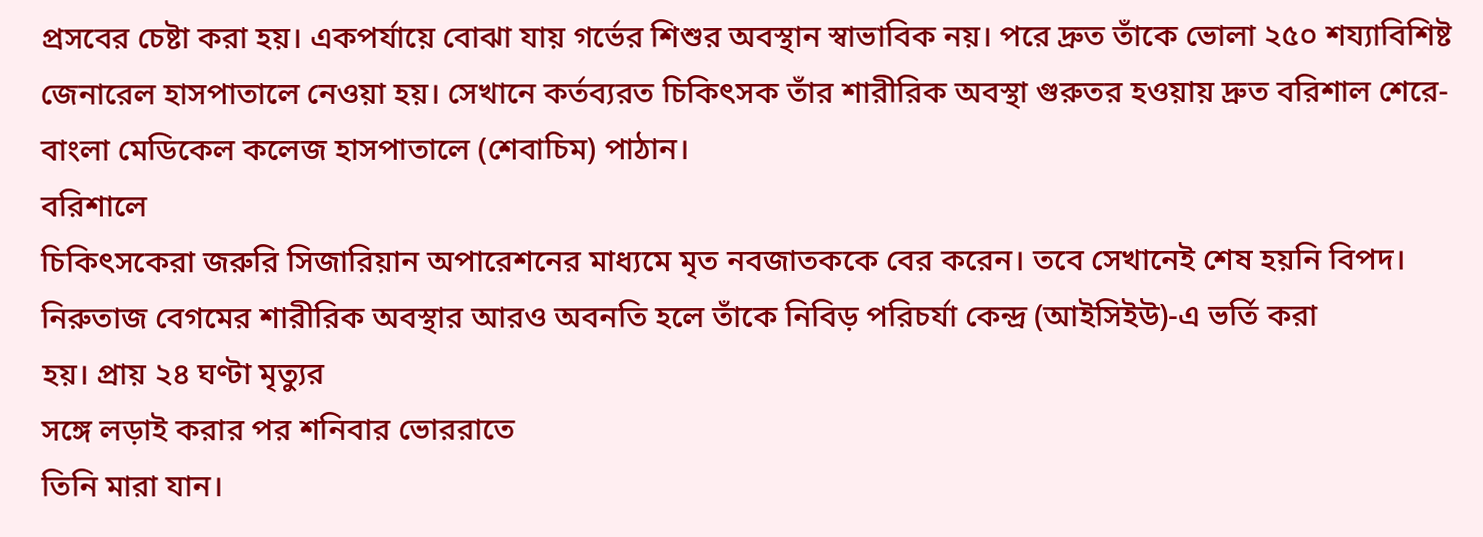প্রসবের চেষ্টা করা হয়। একপর্যায়ে বোঝা যায় গর্ভের শিশুর অবস্থান স্বাভাবিক নয়। পরে দ্রুত তাঁকে ভোলা ২৫০ শয্যাবিশিষ্ট জেনারেল হাসপাতালে নেওয়া হয়। সেখানে কর্তব্যরত চিকিৎসক তাঁর শারীরিক অবস্থা গুরুতর হওয়ায় দ্রুত বরিশাল শেরে-বাংলা মেডিকেল কলেজ হাসপাতালে (শেবাচিম) পাঠান।
বরিশালে
চিকিৎসকেরা জরুরি সিজারিয়ান অপারেশনের মাধ্যমে মৃত নবজাতককে বের করেন। তবে সেখানেই শেষ হয়নি বিপদ। নিরুতাজ বেগমের শারীরিক অবস্থার আরও অবনতি হলে তাঁকে নিবিড় পরিচর্যা কেন্দ্র (আইসিইউ)-এ ভর্তি করা
হয়। প্রায় ২৪ ঘণ্টা মৃত্যুর
সঙ্গে লড়াই করার পর শনিবার ভোররাতে
তিনি মারা যান।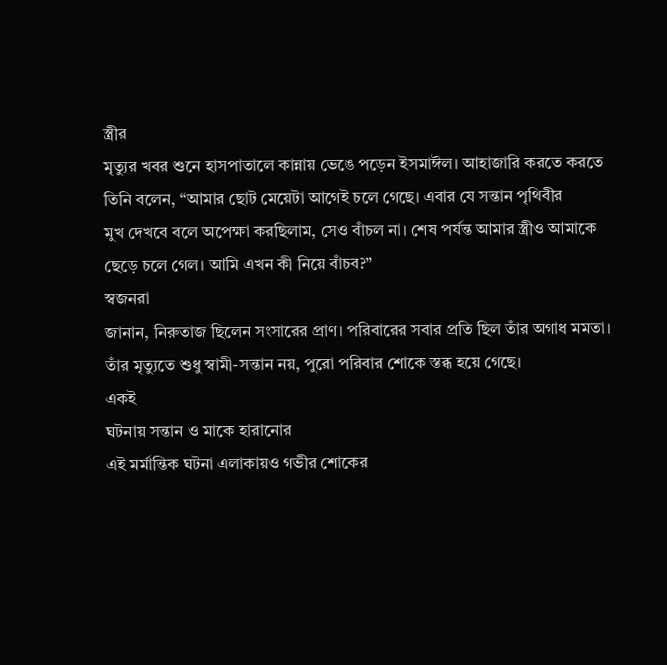স্ত্রীর
মৃত্যুর খবর শুনে হাসপাতালে কান্নায় ভেঙে পড়েন ইসমাঈল। আহাজারি করতে করতে তিনি বলেন, “আমার ছোট মেয়েটা আগেই চলে গেছে। এবার যে সন্তান পৃথিবীর
মুখ দেখবে বলে অপেক্ষা করছিলাম, সেও বাঁচল না। শেষ পর্যন্ত আমার স্ত্রীও আমাকে ছেড়ে চলে গেল। আমি এখন কী নিয়ে বাঁচব?”
স্বজনরা
জানান, নিরুতাজ ছিলেন সংসারের প্রাণ। পরিবারের সবার প্রতি ছিল তাঁর অগাধ মমতা। তাঁর মৃত্যুতে শুধু স্বামী-সন্তান নয়, পুরো পরিবার শোকে স্তব্ধ হয়ে গেছে।
একই
ঘটনায় সন্তান ও মাকে হারানোর
এই মর্মান্তিক ঘটনা এলাকায়ও গভীর শোকের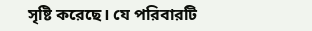সৃষ্টি করেছে। যে পরিবারটি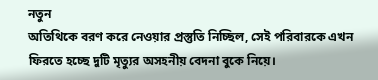নতুন
অতিথিকে বরণ করে নেওয়ার প্রস্তুতি নিচ্ছিল, সেই পরিবারকে এখন ফিরতে হচ্ছে দুটি মৃত্যুর অসহনীয় বেদনা বুকে নিয়ে।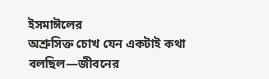ইসমাঈলের
অশ্রুসিক্ত চোখ যেন একটাই কথা বলছিল—জীবনের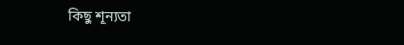কিছু শূন্যতা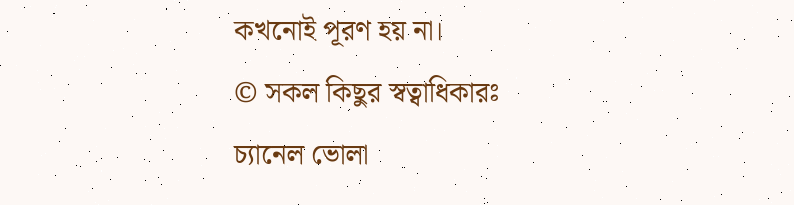কখনোই পূরণ হয় না।
© সকল কিছুর স্বত্বাধিকারঃ চ্যানেল ভোলা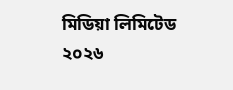মিডিয়া লিমিটেড ২০২৬